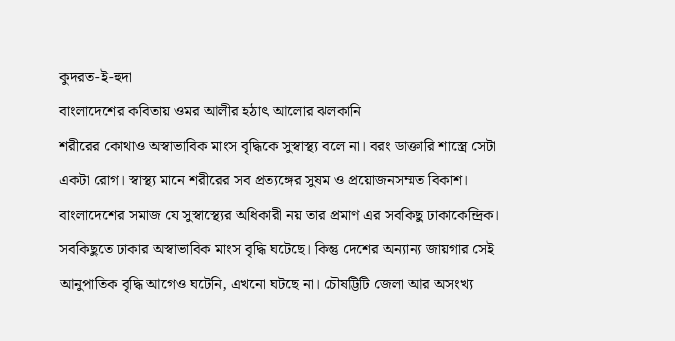কুদরত-ই-হুদা
বাংলাদেশের কবিতায় ওমর আলীর হঠাৎ আলোর ঝলকানি
শরীরের কোথাও অস্বাভাবিক মাংস বৃদ্ধিকে সুস্বাস্থ্য বলে না। বরং ডাক্তারি শাস্ত্রে সেটা একটা রোগ। স্বাস্থ্য মানে শরীরের সব প্রত্যঙ্গের সুষম ও প্রয়োজনসম্মত বিকাশ। বাংলাদেশের সমাজ যে সুস্বাস্থ্যের অধিকারী নয় তার প্রমাণ এর সবকিছু ঢাকাকেন্দ্রিক। সবকিছুতে ঢাকার অস্বাভাবিক মাংস বৃদ্ধি ঘটেছে। কিন্তু দেশের অন্যান্য জায়গার সেই আনুপাতিক বৃদ্ধি আগেও ঘটেনি, এখনো ঘটছে না। চৌষট্টিটি জেলা আর অসংখ্য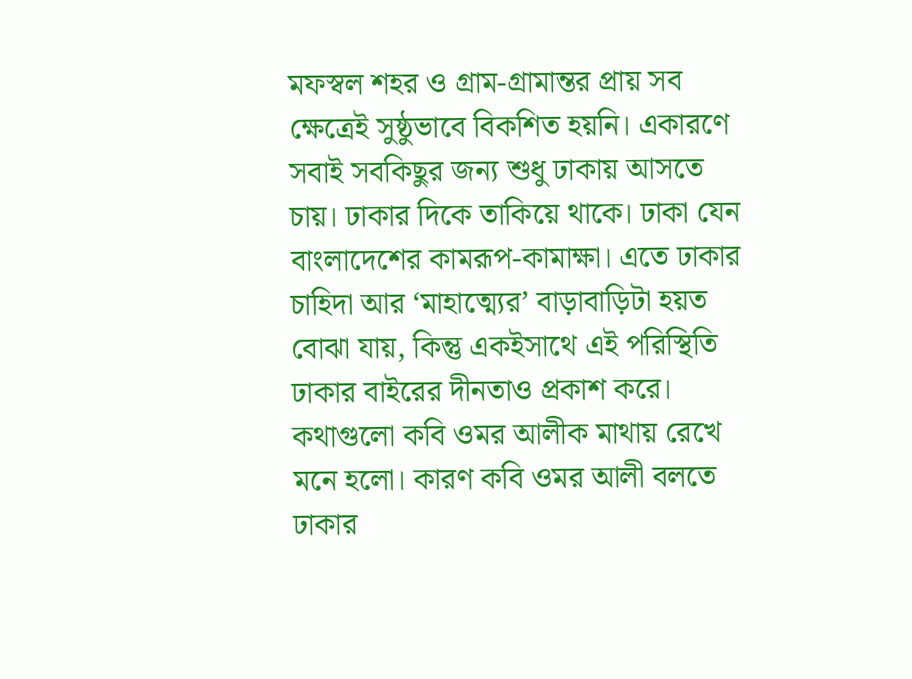মফস্বল শহর ও গ্রাম-গ্রামান্তর প্রায় সব ক্ষেত্রেই সুষ্ঠুভাবে বিকশিত হয়নি। একারণে সবাই সবকিছুর জন্য শুধু ঢাকায় আসতে চায়। ঢাকার দিকে তাকিয়ে থাকে। ঢাকা যেন বাংলাদেশের কামরূপ-কামাক্ষা। এতে ঢাকার চাহিদা আর ‘মাহাত্ম্যের’ বাড়াবাড়িটা হয়ত বোঝা যায়, কিন্তু একইসাথে এই পরিস্থিতি ঢাকার বাইরের দীনতাও প্রকাশ করে। কথাগুলো কবি ওমর আলীক মাথায় রেখে মনে হলো। কারণ কবি ওমর আলী বলতে ঢাকার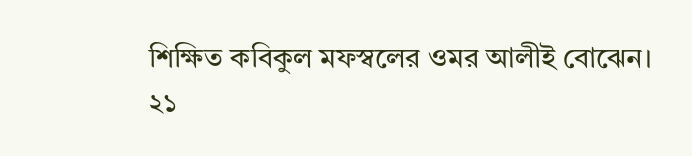শিক্ষিত কবিকুল মফস্বলের ওমর আলীই বোঝেন।
২১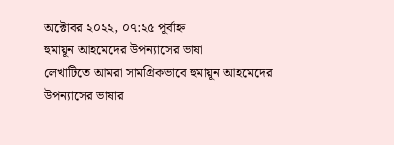অক্টোবর ২০২২, ০৭:২৫ পূর্বাহ্ন
হুমায়ূন আহমেদের উপন্যাসের ভাষা
লেখাটিতে আমরা সামগ্রিকভাবে হুমায়ূন আহমেদের উপন্যাসের ভাষার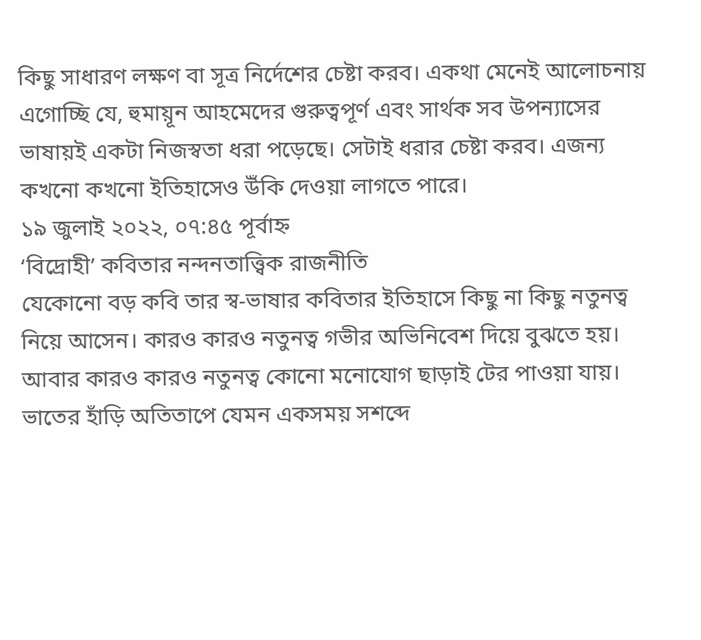কিছু সাধারণ লক্ষণ বা সূত্র নির্দেশের চেষ্টা করব। একথা মেনেই আলোচনায় এগোচ্ছি যে, হুমায়ূন আহমেদের গুরুত্বপূর্ণ এবং সার্থক সব উপন্যাসের ভাষায়ই একটা নিজস্বতা ধরা পড়েছে। সেটাই ধরার চেষ্টা করব। এজন্য কখনো কখনো ইতিহাসেও উঁকি দেওয়া লাগতে পারে।
১৯ জুলাই ২০২২, ০৭:৪৫ পূর্বাহ্ন
‘বিদ্রোহী’ কবিতার নন্দনতাত্ত্বিক রাজনীতি
যেকোনো বড় কবি তার স্ব-ভাষার কবিতার ইতিহাসে কিছু না কিছু নতুনত্ব নিয়ে আসেন। কারও কারও নতুনত্ব গভীর অভিনিবেশ দিয়ে বুঝতে হয়। আবার কারও কারও নতুনত্ব কোনো মনোযোগ ছাড়াই টের পাওয়া যায়। ভাতের হাঁড়ি অতিতাপে যেমন একসময় সশব্দে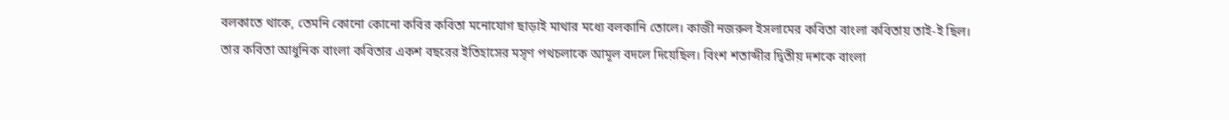বলকাতে থাকে, তেমনি কোনো কোনো কবির কবিতা মনোযোগ ছাড়াই মাথার মধ্যে বলকানি তোলে। কাজী নজরুল ইসলামের কবিতা বাংলা কবিতায় তাই-ই ছিল। তার কবিতা আধুনিক বাংলা কবিতার একশ বছরের ইতিহাসের মসৃণ পথচলাকে আমূল বদলে দিয়েছিল। বিংশ শতাব্দীর দ্বিতীয় দশকে বাংলা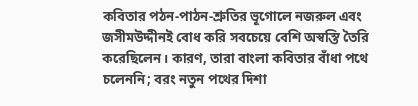কবিতার পঠন-পাঠন-শ্রুতির ভূগোলে নজরুল এবং জসীমউদ্দীনই বোধ করি সবচেয়ে বেশি অস্বস্তি তৈরি করেছিলেন। কারণ, তারা বাংলা কবিতার বাঁধা পথে চলেননি; বরং নতুন পথের দিশা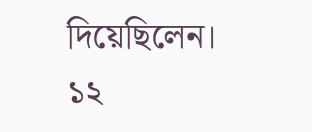দিয়েছিলেন।
১২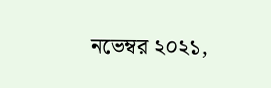নভেম্বর ২০২১,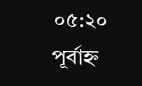০৫:২০ পূর্বাহ্ন